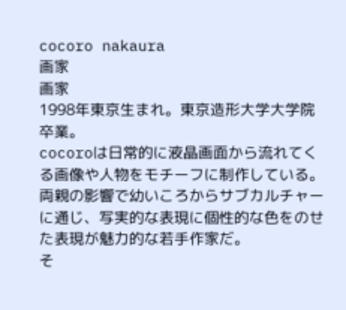cocoro nakaura
画家
画家
1998年東京生まれ。東京造形大学大学院卒業。
cocoroは日常的に液晶画面から流れてくる画像や人物をモチーフに制作している。
両親の影響で幼いころからサブカルチャーに通じ、写実的な表現に個性的な色をのせた表現が魅力的な若手作家だ。
そ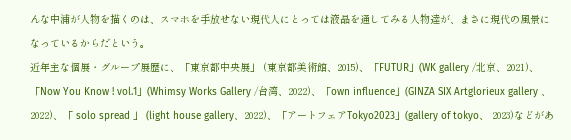んな中浦が人物を描くのは、スマホを手放せない現代人にとっては液晶を通してみる人物達が、まさに現代の風景になっているからだという。
近年主な個展・グループ展歴に、「東京都中央展」 (東京都美術館、2015)、「FUTUR」(WK gallery /北京、2021)、「Now You Know ! vol.1」(Whimsy Works Gallery /台湾、2022)、「own influence」(GINZA SIX Artglorieux gallery 、2022)、「 solo spread 」 (light house gallery、2022)、「アートフェアTokyo2023」(gallery of tokyo、 2023)などがあ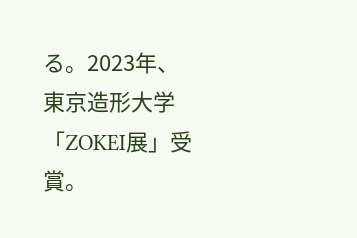る。2023年、東京造形大学「ZOKEI展」受賞。